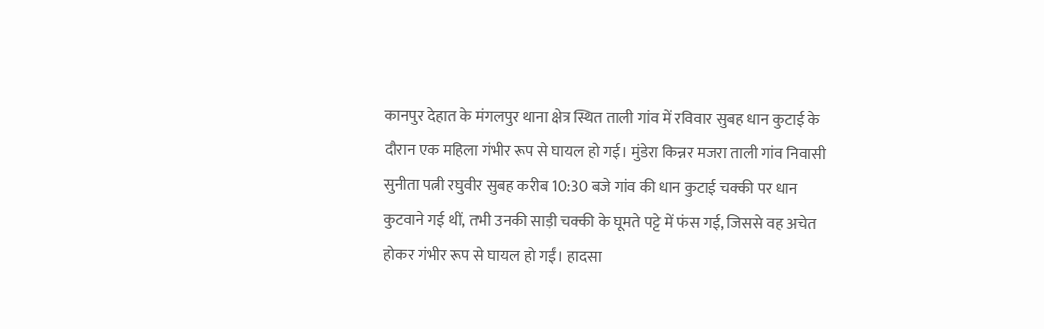कानपुर देहात के मंगलपुर थाना क्षेत्र स्थित ताली गांव में रविवार सुबह धान कुटाई के दौरान एक महिला गंभीर रूप से घायल हो गई। मुंडेरा किन्नर मजरा ताली गांव निवासी सुनीता पत्नी रघुवीर सुबह करीब 10:30 बजे गांव की धान कुटाई चक्की पर धान कुटवाने गई थीं, तभी उनकी साड़ी चक्की के घूमते पट्टे में फंस गई, जिससे वह अचेत होकर गंभीर रूप से घायल हो गईं। हादसा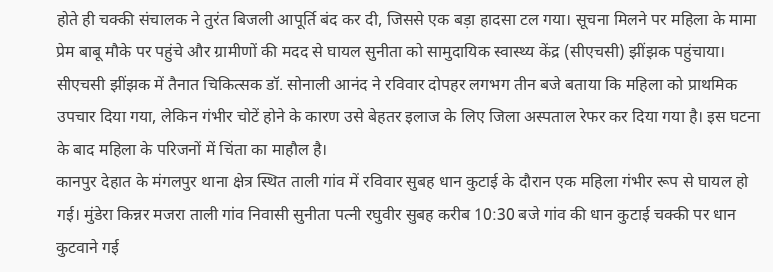होते ही चक्की संचालक ने तुरंत बिजली आपूर्ति बंद कर दी, जिससे एक बड़ा हादसा टल गया। सूचना मिलने पर महिला के मामा प्रेम बाबू मौके पर पहुंचे और ग्रामीणों की मदद से घायल सुनीता को सामुदायिक स्वास्थ्य केंद्र (सीएचसी) झींझक पहुंचाया। सीएचसी झींझक में तैनात चिकित्सक डॉ. सोनाली आनंद ने रविवार दोपहर लगभग तीन बजे बताया कि महिला को प्राथमिक उपचार दिया गया, लेकिन गंभीर चोटें होने के कारण उसे बेहतर इलाज के लिए जिला अस्पताल रेफर कर दिया गया है। इस घटना के बाद महिला के परिजनों में चिंता का माहौल है।
कानपुर देहात के मंगलपुर थाना क्षेत्र स्थित ताली गांव में रविवार सुबह धान कुटाई के दौरान एक महिला गंभीर रूप से घायल हो गई। मुंडेरा किन्नर मजरा ताली गांव निवासी सुनीता पत्नी रघुवीर सुबह करीब 10:30 बजे गांव की धान कुटाई चक्की पर धान कुटवाने गई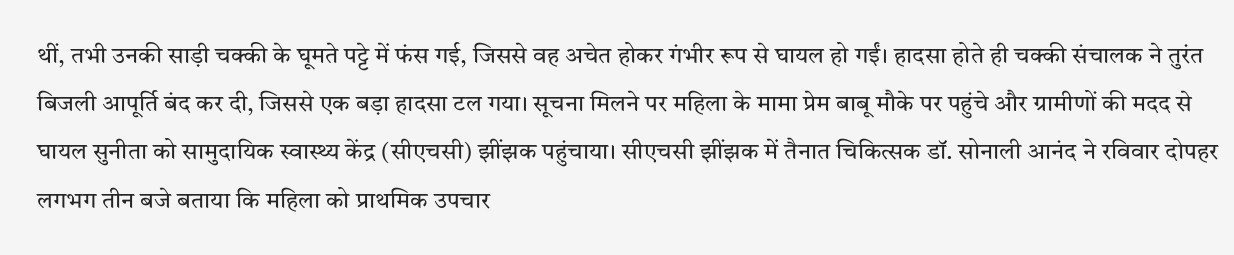थीं, तभी उनकी साड़ी चक्की के घूमते पट्टे में फंस गई, जिससे वह अचेत होकर गंभीर रूप से घायल हो गईं। हादसा होते ही चक्की संचालक ने तुरंत बिजली आपूर्ति बंद कर दी, जिससे एक बड़ा हादसा टल गया। सूचना मिलने पर महिला के मामा प्रेम बाबू मौके पर पहुंचे और ग्रामीणों की मदद से घायल सुनीता को सामुदायिक स्वास्थ्य केंद्र (सीएचसी) झींझक पहुंचाया। सीएचसी झींझक में तैनात चिकित्सक डॉ. सोनाली आनंद ने रविवार दोपहर लगभग तीन बजे बताया कि महिला को प्राथमिक उपचार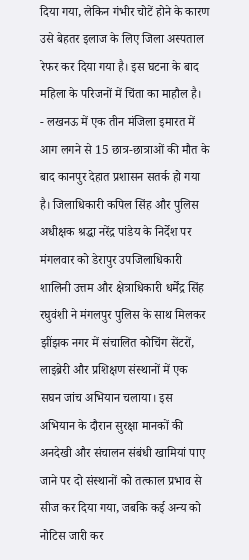दिया गया, लेकिन गंभीर चोटें होने के कारण उसे बेहतर इलाज के लिए जिला अस्पताल रेफर कर दिया गया है। इस घटना के बाद महिला के परिजनों में चिंता का माहौल है।
- लखनऊ में एक तीन मंजिला इमारत में आग लगने से 15 छात्र-छात्राओं की मौत के बाद कानपुर देहात प्रशासन सतर्क हो गया है। जिलाधिकारी कपिल सिंह और पुलिस अधीक्षक श्रद्धा नरेंद्र पांडेय के निर्देश पर मंगलवार को डेरापुर उपजिलाधिकारी शालिनी उत्तम और क्षेत्राधिकारी धर्मेंद्र सिंह रघुवंशी ने मंगलपुर पुलिस के साथ मिलकर झींझक नगर में संचालित कोचिंग सेंटरों, लाइब्रेरी और प्रशिक्षण संस्थानों में एक सघन जांच अभियान चलाया। इस अभियान के दौरान सुरक्षा मानकों की अनदेखी और संचालन संबंधी खामियां पाए जाने पर दो संस्थानों को तत्काल प्रभाव से सीज कर दिया गया, जबकि कई अन्य को नोटिस जारी कर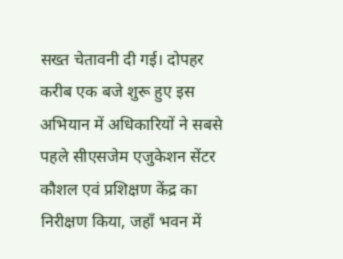सख्त चेतावनी दी गई। दोपहर करीब एक बजे शुरू हुए इस अभियान में अधिकारियों ने सबसे पहले सीएसजेम एजुकेशन सेंटर कौशल एवं प्रशिक्षण केंद्र का निरीक्षण किया, जहाँ भवन में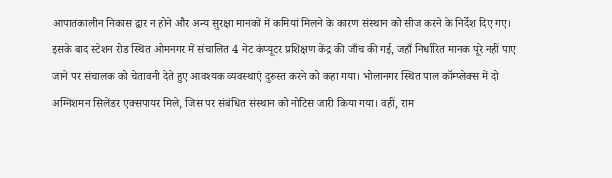आपातकालीन निकास द्वार न होने और अन्य सुरक्षा मानकों में कमियां मिलने के कारण संस्थान को सीज करने के निर्देश दिए गए। इसके बाद स्टेशन रोड स्थित ओमनगर में संचालित 4 नेट कंप्यूटर प्रशिक्षण केंद्र की जाँच की गई, जहाँ निर्धारित मानक पूरे नहीं पाए जाने पर संचालक को चेतावनी देते हुए आवश्यक व्यवस्थाएं दुरुस्त करने को कहा गया। भोलानगर स्थित पाल कॉम्प्लेक्स में दो अग्निशमन सिलेंडर एक्सपायर मिले, जिस पर संबंधित संस्थान को नोटिस जारी किया गया। वहीं, राम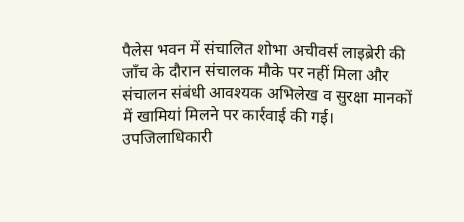पैलेस भवन में संचालित शोभा अचीवर्स लाइब्रेरी की जाँच के दौरान संचालक मौके पर नहीं मिला और संचालन संबंधी आवश्यक अभिलेख व सुरक्षा मानकों में खामियां मिलने पर कार्रवाई की गई। उपजिलाधिकारी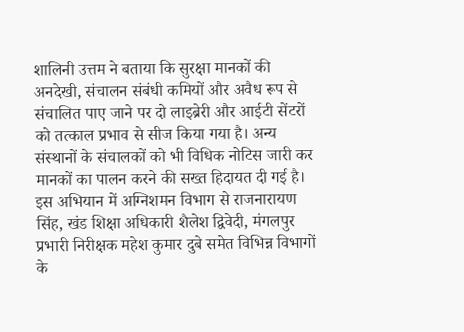शालिनी उत्तम ने बताया कि सुरक्षा मानकों की अनदेखी, संचालन संबंधी कमियों और अवैध रूप से संचालित पाए जाने पर दो लाइब्रेरी और आईटी सेंटरों को तत्काल प्रभाव से सीज किया गया है। अन्य संस्थानों के संचालकों को भी विधिक नोटिस जारी कर मानकों का पालन करने की सख्त हिदायत दी गई है। इस अभियान में अग्निशमन विभाग से राजनारायण सिंह, खंड शिक्षा अधिकारी शैलेश द्विवेदी, मंगलपुर प्रभारी निरीक्षक महेश कुमार दुबे समेत विभिन्न विभागों के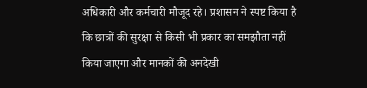अधिकारी और कर्मचारी मौजूद रहे। प्रशासन ने स्पष्ट किया है कि छात्रों की सुरक्षा से किसी भी प्रकार का समझौता नहीं किया जाएगा और मानकों की अनदेखी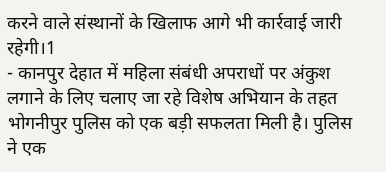करने वाले संस्थानों के खिलाफ आगे भी कार्रवाई जारी रहेगी।1
- कानपुर देहात में महिला संबंधी अपराधों पर अंकुश लगाने के लिए चलाए जा रहे विशेष अभियान के तहत भोगनीपुर पुलिस को एक बड़ी सफलता मिली है। पुलिस ने एक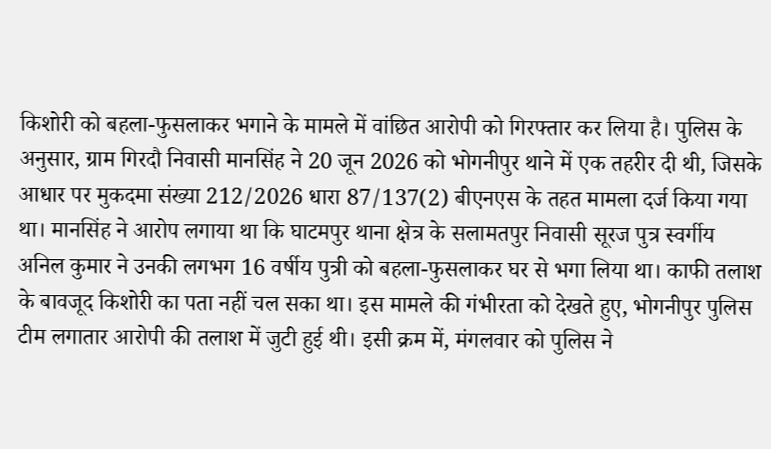किशोरी को बहला-फुसलाकर भगाने के मामले में वांछित आरोपी को गिरफ्तार कर लिया है। पुलिस के अनुसार, ग्राम गिरदौ निवासी मानसिंह ने 20 जून 2026 को भोगनीपुर थाने में एक तहरीर दी थी, जिसके आधार पर मुकदमा संख्या 212/2026 धारा 87/137(2) बीएनएस के तहत मामला दर्ज किया गया था। मानसिंह ने आरोप लगाया था कि घाटमपुर थाना क्षेत्र के सलामतपुर निवासी सूरज पुत्र स्वर्गीय अनिल कुमार ने उनकी लगभग 16 वर्षीय पुत्री को बहला-फुसलाकर घर से भगा लिया था। काफी तलाश के बावजूद किशोरी का पता नहीं चल सका था। इस मामले की गंभीरता को देखते हुए, भोगनीपुर पुलिस टीम लगातार आरोपी की तलाश में जुटी हुई थी। इसी क्रम में, मंगलवार को पुलिस ने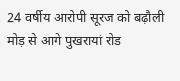24 वर्षीय आरोपी सूरज को बढ़ौली मोड़ से आगे पुखरायां रोड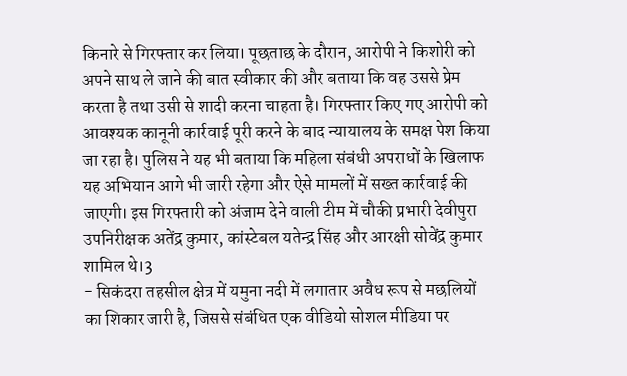किनारे से गिरफ्तार कर लिया। पूछताछ के दौरान, आरोपी ने किशोरी को अपने साथ ले जाने की बात स्वीकार की और बताया कि वह उससे प्रेम करता है तथा उसी से शादी करना चाहता है। गिरफ्तार किए गए आरोपी को आवश्यक कानूनी कार्रवाई पूरी करने के बाद न्यायालय के समक्ष पेश किया जा रहा है। पुलिस ने यह भी बताया कि महिला संबंधी अपराधों के खिलाफ यह अभियान आगे भी जारी रहेगा और ऐसे मामलों में सख्त कार्रवाई की जाएगी। इस गिरफ्तारी को अंजाम देने वाली टीम में चौकी प्रभारी देवीपुरा उपनिरीक्षक अतेंद्र कुमार, कांस्टेबल यतेन्द्र सिंह और आरक्षी सोवेंद्र कुमार शामिल थे।3
- सिकंदरा तहसील क्षेत्र में यमुना नदी में लगातार अवैध रूप से मछलियों का शिकार जारी है, जिससे संबंधित एक वीडियो सोशल मीडिया पर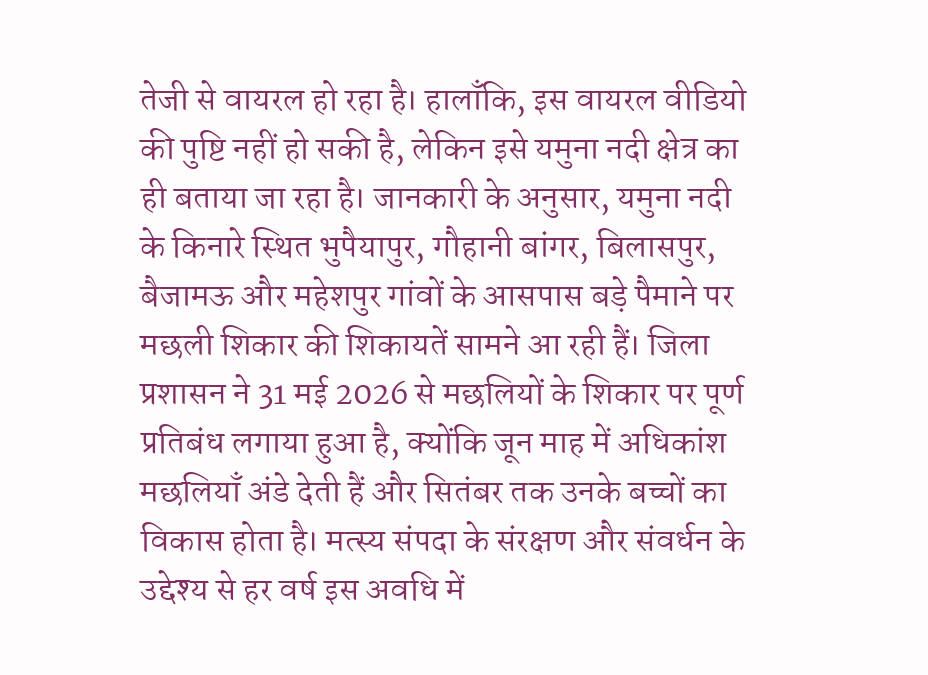तेजी से वायरल हो रहा है। हालाँकि, इस वायरल वीडियो की पुष्टि नहीं हो सकी है, लेकिन इसे यमुना नदी क्षेत्र का ही बताया जा रहा है। जानकारी के अनुसार, यमुना नदी के किनारे स्थित भुपैयापुर, गौहानी बांगर, बिलासपुर, बैजामऊ और महेशपुर गांवों के आसपास बड़े पैमाने पर मछली शिकार की शिकायतें सामने आ रही हैं। जिला प्रशासन ने 31 मई 2026 से मछलियों के शिकार पर पूर्ण प्रतिबंध लगाया हुआ है, क्योंकि जून माह में अधिकांश मछलियाँ अंडे देती हैं और सितंबर तक उनके बच्चों का विकास होता है। मत्स्य संपदा के संरक्षण और संवर्धन के उद्देश्य से हर वर्ष इस अवधि में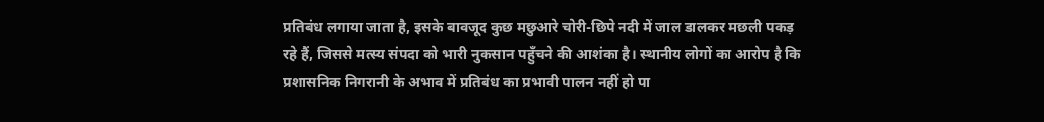प्रतिबंध लगाया जाता है, इसके बावजूद कुछ मछुआरे चोरी-छिपे नदी में जाल डालकर मछली पकड़ रहे हैं, जिससे मत्स्य संपदा को भारी नुकसान पहुँचने की आशंका है। स्थानीय लोगों का आरोप है कि प्रशासनिक निगरानी के अभाव में प्रतिबंध का प्रभावी पालन नहीं हो पा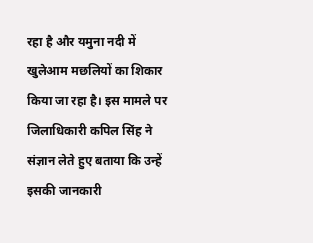रहा है और यमुना नदी में खुलेआम मछलियों का शिकार किया जा रहा है। इस मामले पर जिलाधिकारी कपिल सिंह ने संज्ञान लेते हुए बताया कि उन्हें इसकी जानकारी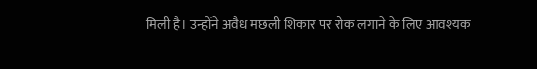मिली है। उन्होंने अवैध मछली शिकार पर रोक लगाने के लिए आवश्यक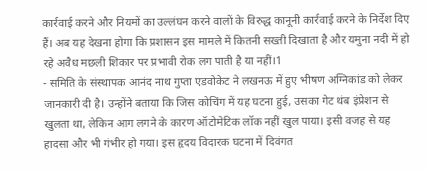कार्रवाई करने और नियमों का उल्लंघन करने वालों के विरुद्ध कानूनी कार्रवाई करने के निर्देश दिए हैं। अब यह देखना होगा कि प्रशासन इस मामले में कितनी सख्ती दिखाता है और यमुना नदी में हो रहे अवैध मछली शिकार पर प्रभावी रोक लग पाती है या नहीं।1
- समिति के संस्थापक आनंद नाथ गुप्ता एडवोकेट ने लखनऊ में हुए भीषण अग्निकांड को लेकर जानकारी दी है। उन्होंने बताया कि जिस कोचिंग में यह घटना हुई, उसका गेट थंब इंप्रेशन से खुलता था, लेकिन आग लगने के कारण ऑटोमेटिक लॉक नहीं खुल पाया। इसी वजह से यह हादसा और भी गंभीर हो गया। इस हृदय विदारक घटना में दिवंगत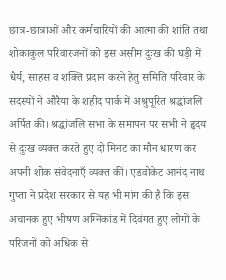छात्र-छात्राओं और कर्मचारियों की आत्मा की शांति तथा शोकाकुल परिवारजनों को इस असीम दुःख की घड़ी में धैर्य, साहस व शक्ति प्रदान करने हेतु समिति परिवार के सदस्यों ने औरैया के शहीद पार्क में अश्रुपूरित श्रद्धांजलि अर्पित की। श्रद्धांजलि सभा के समापन पर सभी ने हृदय से दुःख व्यक्त करते हुए दो मिनट का मौन धारण कर अपनी शोक संवेदनाएँ व्यक्त कीं। एडवोकेट आनंद नाथ गुप्ता ने प्रदेश सरकार से यह भी मांग की है कि इस अचानक हुए भीषण अग्निकांड में दिवंगत हुए लोगों के परिजनों को अधिक से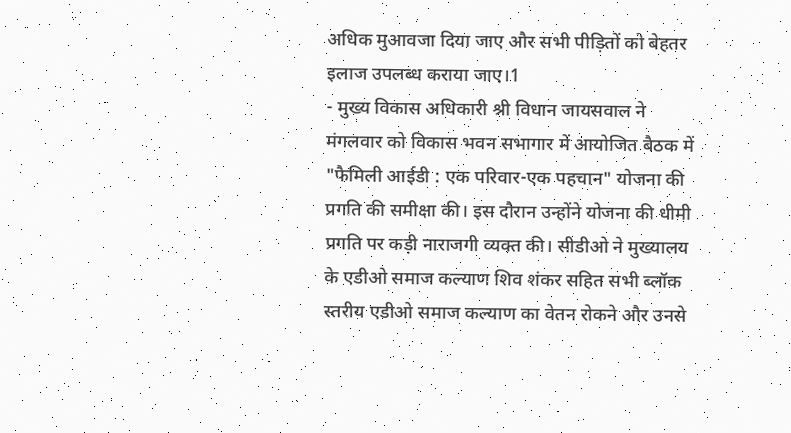अधिक मुआवजा दिया जाए और सभी पीड़ितों को बेहतर इलाज उपलब्ध कराया जाए।1
- मुख्य विकास अधिकारी श्री विधान जायसवाल ने मंगलवार को विकास भवन सभागार में आयोजित बैठक में "फैमिली आईडी : एक परिवार-एक पहचान" योजना की प्रगति की समीक्षा की। इस दौरान उन्होंने योजना की धीमी प्रगति पर कड़ी नाराजगी व्यक्त की। सीडीओ ने मुख्यालय के एडीओ समाज कल्याण शिव शंकर सहित सभी ब्लॉक स्तरीय एडीओ समाज कल्याण का वेतन रोकने और उनसे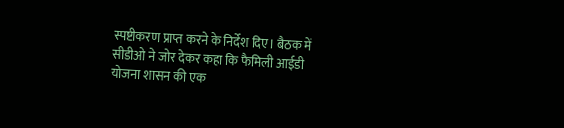स्पष्टीकरण प्राप्त करने के निर्देश दिए। बैठक में सीडीओ ने जोर देकर कहा कि फैमिली आईडी योजना शासन की एक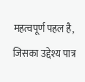महत्वपूर्ण पहल है, जिसका उद्देश्य पात्र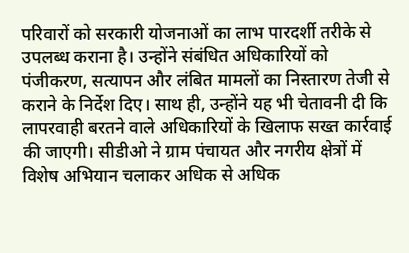परिवारों को सरकारी योजनाओं का लाभ पारदर्शी तरीके से उपलब्ध कराना है। उन्होंने संबंधित अधिकारियों को पंजीकरण, सत्यापन और लंबित मामलों का निस्तारण तेजी से कराने के निर्देश दिए। साथ ही, उन्होंने यह भी चेतावनी दी कि लापरवाही बरतने वाले अधिकारियों के खिलाफ सख्त कार्रवाई की जाएगी। सीडीओ ने ग्राम पंचायत और नगरीय क्षेत्रों में विशेष अभियान चलाकर अधिक से अधिक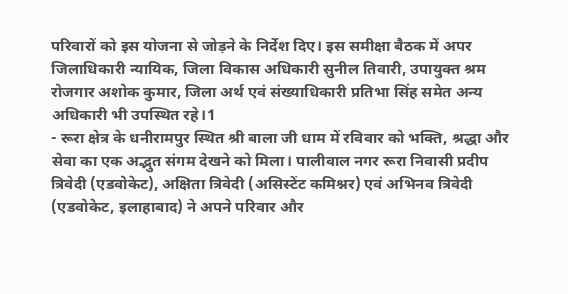परिवारों को इस योजना से जोड़ने के निर्देश दिए। इस समीक्षा बैठक में अपर जिलाधिकारी न्यायिक, जिला विकास अधिकारी सुनील तिवारी, उपायुक्त श्रम रोजगार अशोक कुमार, जिला अर्थ एवं संख्याधिकारी प्रतिभा सिंह समेत अन्य अधिकारी भी उपस्थित रहे।1
- रूरा क्षेत्र के धनीरामपुर स्थित श्री बाला जी धाम में रविवार को भक्ति, श्रद्धा और सेवा का एक अद्भुत संगम देखने को मिला। पालीवाल नगर रूरा निवासी प्रदीप त्रिवेदी (एडवोकेट), अक्षिता त्रिवेदी (असिस्टेंट कमिश्नर) एवं अभिनव त्रिवेदी (एडवोकेट, इलाहाबाद) ने अपने परिवार और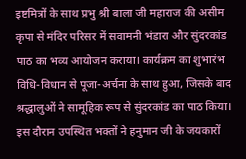इष्टमित्रों के साथ प्रभु श्री बाला जी महाराज की असीम कृपा से मंदिर परिसर में सवामनी भंडारा और सुंदरकांड पाठ का भव्य आयोजन कराया। कार्यक्रम का शुभारंभ विधि-विधान से पूजा-अर्चना के साथ हुआ, जिसके बाद श्रद्धालुओं ने सामूहिक रूप से सुंदरकांड का पाठ किया। इस दौरान उपस्थित भक्तों ने हनुमान जी के जयकारों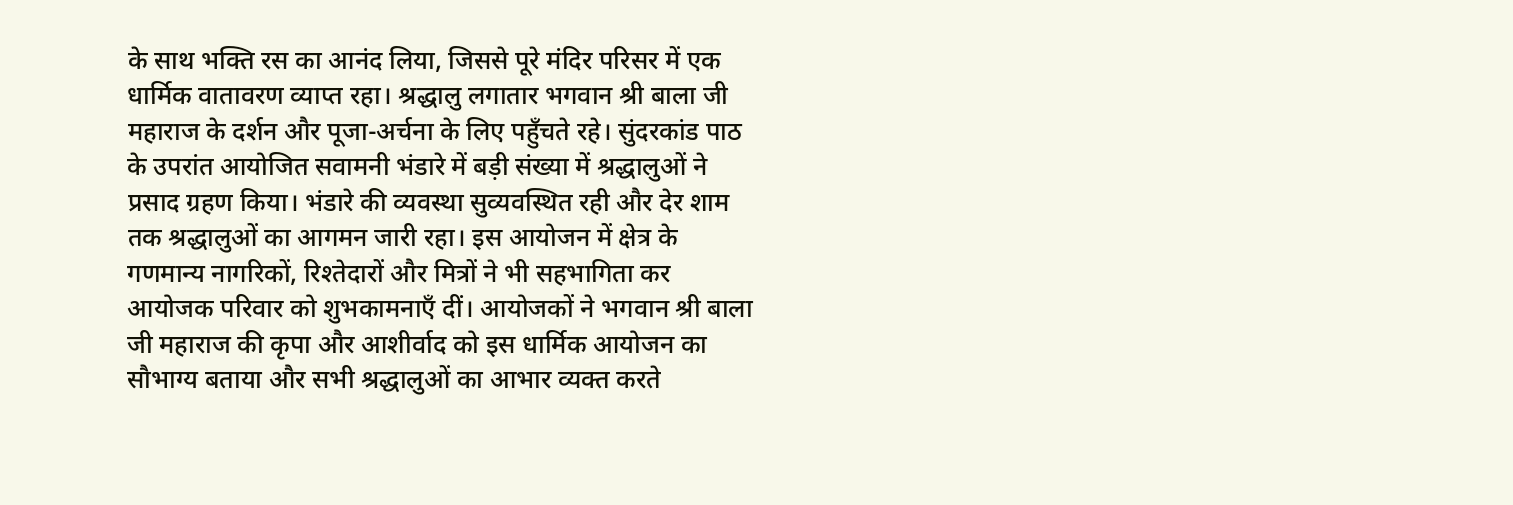के साथ भक्ति रस का आनंद लिया, जिससे पूरे मंदिर परिसर में एक धार्मिक वातावरण व्याप्त रहा। श्रद्धालु लगातार भगवान श्री बाला जी महाराज के दर्शन और पूजा-अर्चना के लिए पहुँचते रहे। सुंदरकांड पाठ के उपरांत आयोजित सवामनी भंडारे में बड़ी संख्या में श्रद्धालुओं ने प्रसाद ग्रहण किया। भंडारे की व्यवस्था सुव्यवस्थित रही और देर शाम तक श्रद्धालुओं का आगमन जारी रहा। इस आयोजन में क्षेत्र के गणमान्य नागरिकों, रिश्तेदारों और मित्रों ने भी सहभागिता कर आयोजक परिवार को शुभकामनाएँ दीं। आयोजकों ने भगवान श्री बाला जी महाराज की कृपा और आशीर्वाद को इस धार्मिक आयोजन का सौभाग्य बताया और सभी श्रद्धालुओं का आभार व्यक्त करते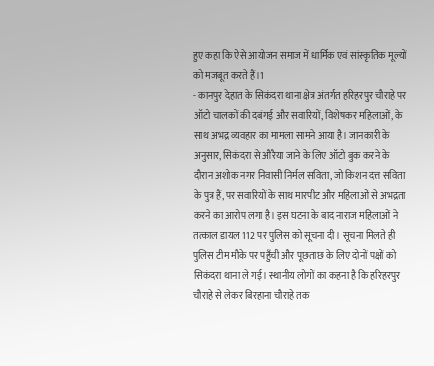हुए कहा कि ऐसे आयोजन समाज में धार्मिक एवं सांस्कृतिक मूल्यों को मजबूत करते हैं।1
- कानपुर देहात के सिकंदरा थाना क्षेत्र अंतर्गत हरिहरपुर चौराहे पर ऑटो चालकों की दबंगई और सवारियों, विशेषकर महिलाओं, के साथ अभद्र व्यवहार का मामला सामने आया है। जानकारी के अनुसार, सिकंदरा से औरैया जाने के लिए ऑटो बुक करने के दौरान अशोक नगर निवासी निर्मल सविता, जो किशन दत्त सविता के पुत्र हैं, पर सवारियों के साथ मारपीट और महिलाओं से अभद्रता करने का आरोप लगा है। इस घटना के बाद नाराज महिलाओं ने तत्काल डायल 112 पर पुलिस को सूचना दी। सूचना मिलते ही पुलिस टीम मौके पर पहुँची और पूछताछ के लिए दोनों पक्षों को सिकंदरा थाना ले गई। स्थानीय लोगों का कहना है कि हरिहरपुर चौराहे से लेकर बिरहाना चौराहे तक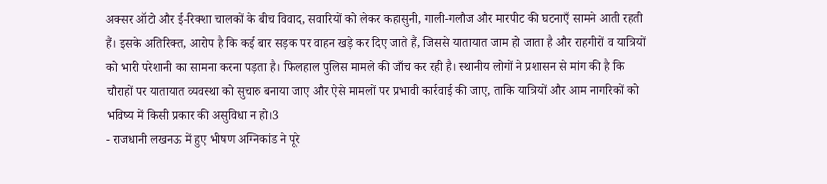अक्सर ऑटो और ई-रिक्शा चालकों के बीच विवाद, सवारियों को लेकर कहासुनी, गाली-गलौज और मारपीट की घटनाएँ सामने आती रहती हैं। इसके अतिरिक्त, आरोप है कि कई बार सड़क पर वाहन खड़े कर दिए जाते हैं, जिससे यातायात जाम हो जाता है और राहगीरों व यात्रियों को भारी परेशानी का सामना करना पड़ता है। फिलहाल पुलिस मामले की जाँच कर रही है। स्थानीय लोगों ने प्रशासन से मांग की है कि चौराहों पर यातायात व्यवस्था को सुचारु बनाया जाए और ऐसे मामलों पर प्रभावी कार्रवाई की जाए, ताकि यात्रियों और आम नागरिकों को भविष्य में किसी प्रकार की असुविधा न हो।3
- राजधानी लखनऊ में हुए भीषण अग्निकांड ने पूरे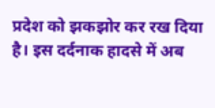प्रदेश को झकझोर कर रख दिया है। इस दर्दनाक हादसे में अब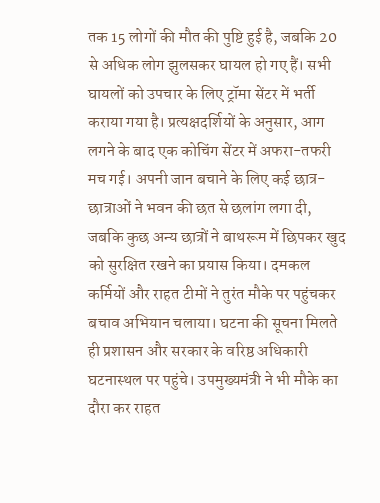तक 15 लोगों की मौत की पुष्टि हुई है, जबकि 20 से अधिक लोग झुलसकर घायल हो गए हैं। सभी घायलों को उपचार के लिए ट्रॉमा सेंटर में भर्ती कराया गया है। प्रत्यक्षदर्शियों के अनुसार, आग लगने के बाद एक कोचिंग सेंटर में अफरा-तफरी मच गई। अपनी जान बचाने के लिए कई छात्र-छात्राओं ने भवन की छत से छलांग लगा दी, जबकि कुछ अन्य छात्रों ने बाथरूम में छिपकर खुद को सुरक्षित रखने का प्रयास किया। दमकल कर्मियों और राहत टीमों ने तुरंत मौके पर पहुंचकर बचाव अभियान चलाया। घटना की सूचना मिलते ही प्रशासन और सरकार के वरिष्ठ अधिकारी घटनास्थल पर पहुंचे। उपमुख्यमंत्री ने भी मौके का दौरा कर राहत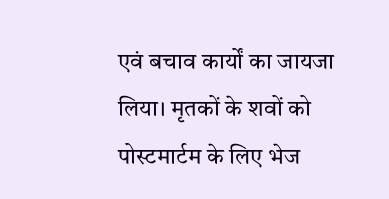एवं बचाव कार्यों का जायजा लिया। मृतकों के शवों को पोस्टमार्टम के लिए भेज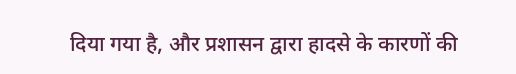दिया गया है, और प्रशासन द्वारा हादसे के कारणों की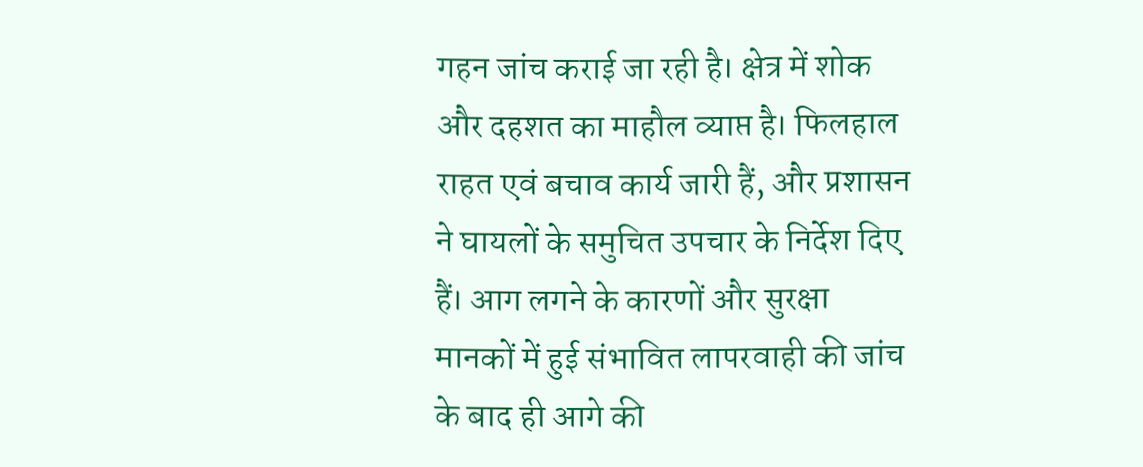गहन जांच कराई जा रही है। क्षेत्र में शोक और दहशत का माहौल व्याप्त है। फिलहाल राहत एवं बचाव कार्य जारी हैं, और प्रशासन ने घायलों के समुचित उपचार के निर्देश दिए हैं। आग लगने के कारणों और सुरक्षा मानकों में हुई संभावित लापरवाही की जांच के बाद ही आगे की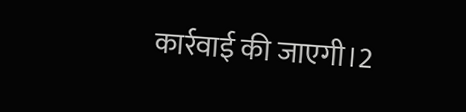कार्रवाई की जाएगी।2